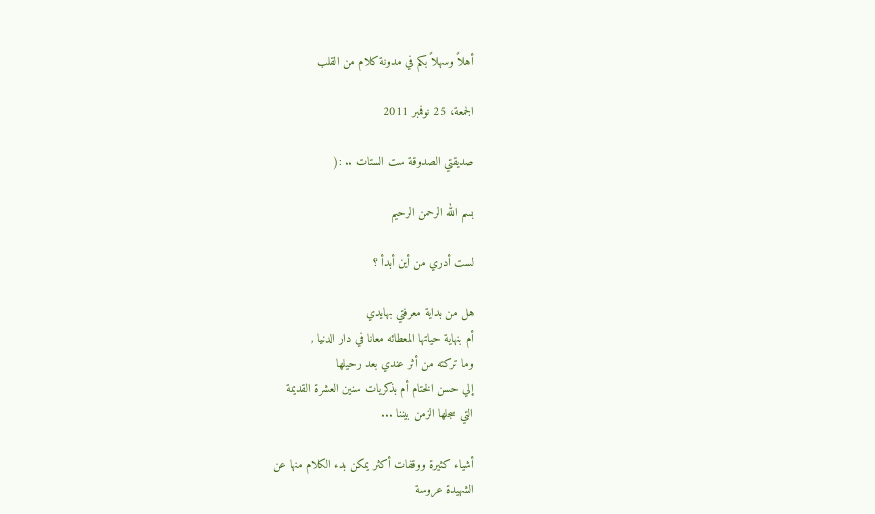أهلاً وسهلاً بكم في مدونة كلام من القلب

الجمعة، 25 نوفمبر 2011

صديقتي الصدوقة ست الستات .. :(

بسم الله الرحمن الرحيم

لست أدري من أين أبدأ ؟

هل من بداية معرفتي بهايدي
أم بنهاية حياتها المعطائه معانا في دار الدنيا ,
وما تركته من أثر عندي بعد رحيلها
إلي حسن الختام أم بذكريات سنين العشرة القديمة
التي سجلها الزمن بيننا ...

أشياء كثيرة ووقفات أكثر يمكن بدء الكلام منها عن
الشهيدة عروسة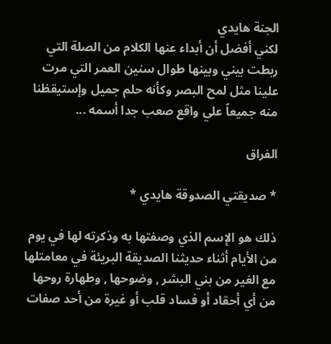الجنة هايدي
لكني أفضل أن أبداء عنها الكلام من الصلة التي
ربطت بيني وبينها طوال سنين العمر التي مرت
علينا مثل لمح البصر وكأنه حلم جميل وإستيقظنا
منه جميعاً علي واقع صعب جدا أسمه ...

الفراق

* صديقتي الصدوقة هايدي *

ذلك هو الإسم الذي وصفتها به وذكرته لها في يوم
من الأيام أثناء حديثنا الصديقة البريئة في معامتلها
مع الغير من بني البشر , وضوحها , وطهارة روحها
من أي أحقاد أو فساد قلب أو غيرة من أحد صفات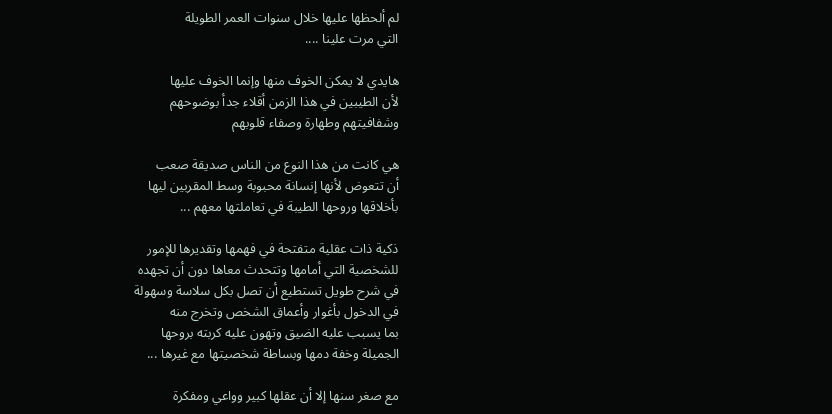لم ألحظها عليها خلال سنوات العمر الطويلة
التي مرت علينا ....

هايدي لا يمكن الخوف منها وإنما الخوف عليها
لأن الطيبين في هذا الزمن أقلاء جدأ بوضوحهم
وشفافيتهم وطهارة وصفاء قلوبهم

هي كانت من هذا النوع من الناس صديقة صعب
أن تتعوض لأنها إنسانة محبوبة وسط المقربين ليها
بأخلاقها وروحها الطيبة في تعاملتها معهم ...

ذكية ذات عقلية متفتحة في فهمها وتقديرها للإمور
للشخصية التي أمامها وتتحدث معاها دون أن تجهده
في شرح طويل تستطيع أن تصل بكل سلاسة وسهولة
في الدخول بأغوار وأعماق الشخص وتخرج منه
بما يسبب عليه الضيق وتهون عليه كربته بروحها
الجميلة وخفة دمها وبساطة شخصيتها مع غيرها ...

مع صغر سنها إلا أن عقلها كبير وواعي ومفكرة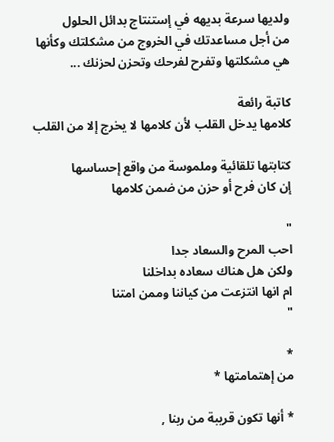ولديها سرعة بديهه في إستنتاج بدائل الحلول
من أجل مساعدتك في الخروج من مشكلتك وكأنها
هي مشكلتها وتفرح لفرحك وتحزن لحزنك ...

كاتبة رائعة
كلامها يدخل القلب لأن كلامها لا يخرج إلا من القلب

كتابتها تلقائية وملموسة من واقع إحساسها
إن كان فرح أو حزن من ضمن كلامها

"
احب المرح والسعاد جدا
ولكن هل هناك سعاده بداخلنا
ام انها انتزعت من كياننا وممن امتنا
"

*
من إهتمامتها *

* أنها تكون قريبة من ربنا ,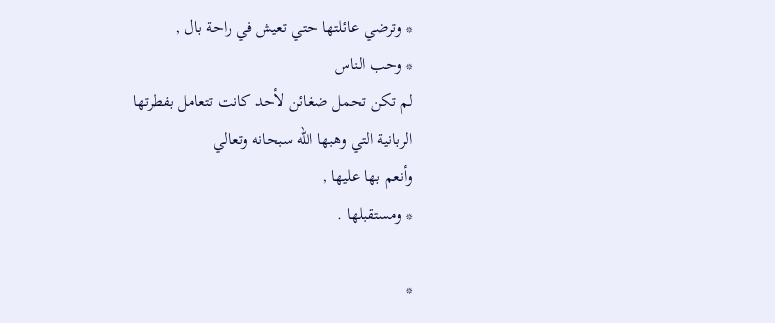* وترضي عائلتها حتي تعيش في راحة بال ,
* وحب الناس
لم تكن تحمل ضغائن لأحد كانت تتعامل بفطرتها
الربانية التي وهبها الله سبحانه وتعالي
وأنعم بها عليها ,
* ومستقبلها .

*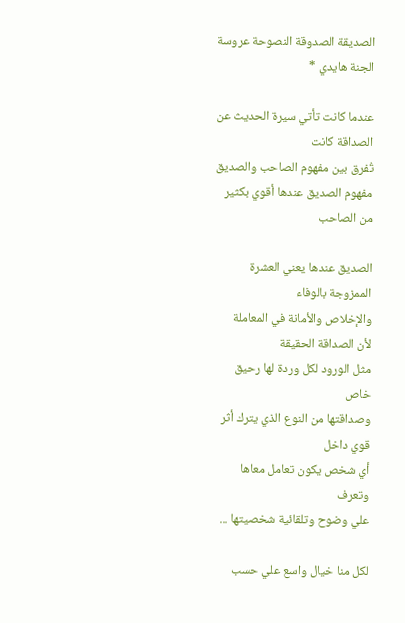الصديقة الصدوقة النصوحة عروسة الجنة هايدي *

عندما كانت تأتي سيرة الحديث عن الصداقة كانت
تُفرق بين مفهوم الصاحب والصديق
مفهوم الصديق عندها أقوي بكثير من الصاحب

الصديق عندها يعني العشرة الممزوجة بالوفاء
والإخلاص والأمانة في المعاملة
لأن الصداقة الحقيقة
مثل الورود لكل وردة لها رحيق خاص
وصداقتها من النوع الذي يترك أثر قوي داخل
أي شخص يكون تعامل معاها وتعرف
علي وضوح وتلقائية شخصيتها ...

لكل منا خيال واسع علي حسب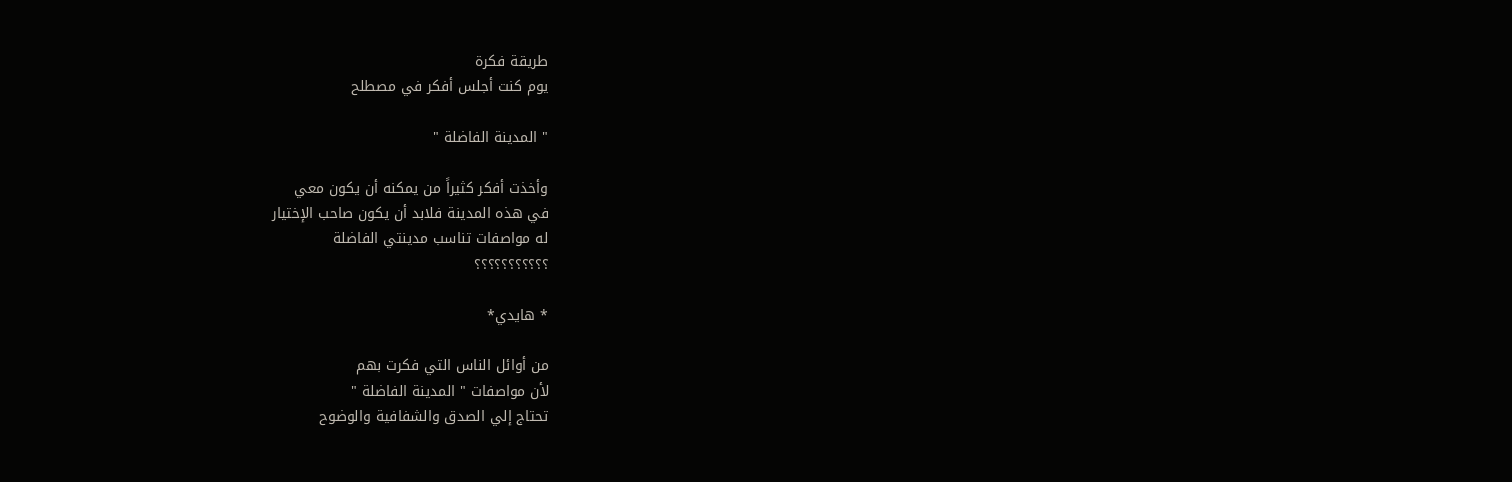طريقة فكرة
يوم كنت أجلس أفكر في مصطلح

" المدينة الفاضلة "

وأخذت أفكر كثيراً من يمكنه أن يكون معي
في هذه المدينة فلابد أن يكون صاحب الإختيار
له مواصفات تناسب مدينتي الفاضلة
؟؟؟؟؟؟؟؟؟؟؟

* هايدي*

من أوائل الناس التي فكرت بهم
لأن مواصفات " المدينة الفاضلة "
تحتاج إلي الصدق والشفافية والوضوح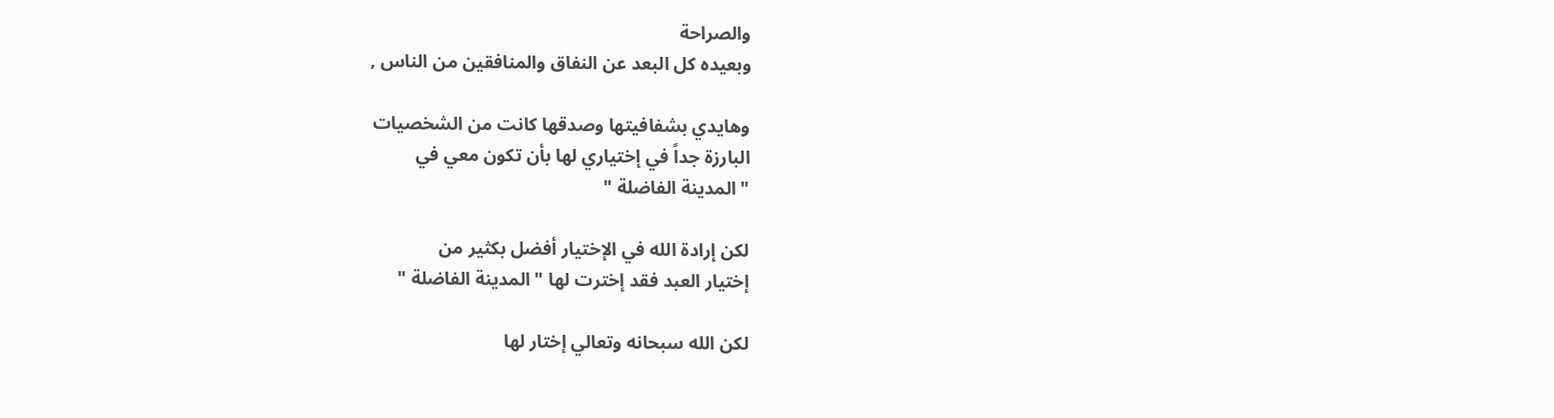والصراحة
وبعيده كل البعد عن النفاق والمنافقين من الناس ,

وهايدي بشفافيتها وصدقها كانت من الشخصيات
البارزة جداً في إختياري لها بأن تكون معي في
" المدينة الفاضلة "

لكن إرادة الله في الإختيار أفضل بكثير من
إختيار العبد فقد إخترت لها " المدينة الفاضلة "

لكن الله سبحانه وتعالي إختار لها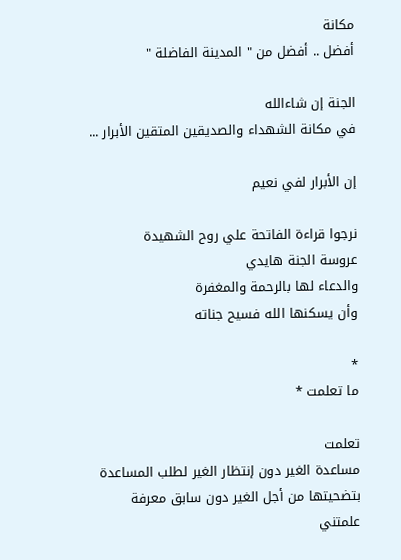مكانة
أفضل .. أفضل من " المدينة الفاضلة "

الجنة إن شاءالله
في مكانة الشهداء والصديقين المتقين الأبرار ...

إن الأبرار لفي نعيم

نرجوا قراءة الفاتحة علي روح الشهيدة
عروسة الجنة هايدي
والدعاء لها بالرحمة والمغفرة
وأن يسكنها الله فسيح جناته

*
ما تعلمت *

تعلمت
مساعدة الغير دون إنتظار الغير لطلب المساعدة
بتضحيتها من أجل الغير دون سابق معرفة
علمتني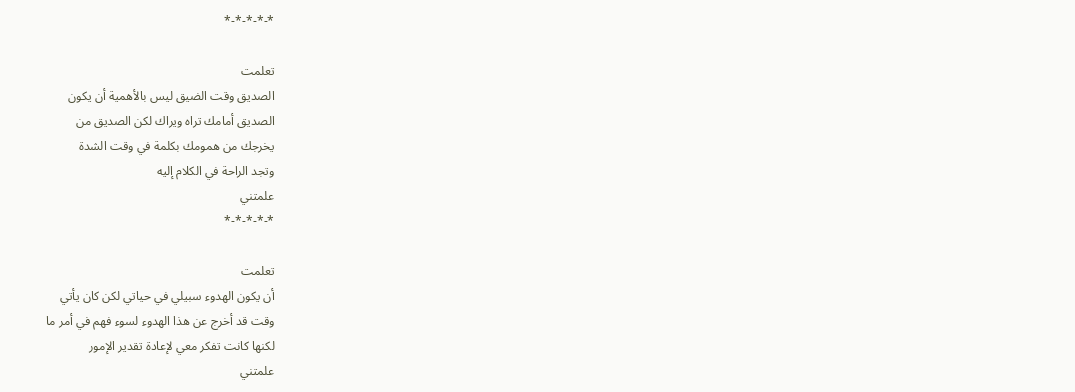*-*-*-*-*

تعلمت
الصديق وقت الضيق ليس بالأهمية أن يكون
الصديق أمامك تراه ويراك لكن الصديق من
يخرجك من همومك بكلمة في وقت الشدة
وتجد الراحة في الكلام إليه
علمتني
*-*-*-*-*

تعلمت
أن يكون الهدوء سبيلي في حياتي لكن كان يأتي
وقت قد أخرج عن هذا الهدوء لسوء فهم في أمر ما
لكنها كانت تفكر معي لإعادة تقدير الإمور
علمتني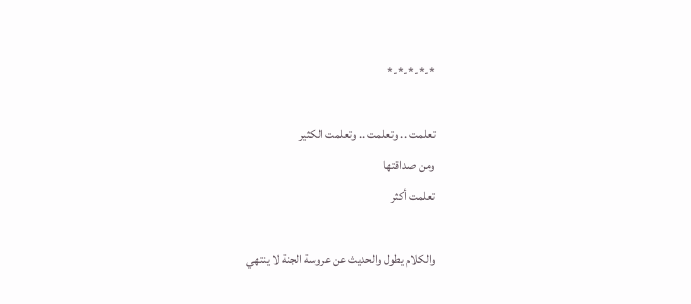*-*-*-*-*

تعلمت .. وتعلمت .. وتعلمت الكثير
ومن صداقتها
تعلمت أكثر

والكلام يطول والحديث عن عروسة الجنة لا ينتهي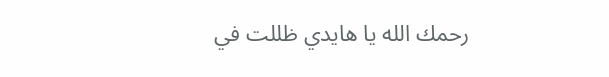رحمك الله يا هايدي ظللت في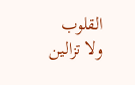القلوب
ولا تزالين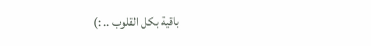باقية بكل القلوب .. :)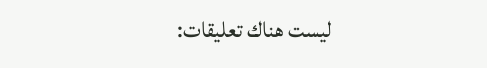ليست هناك تعليقات: